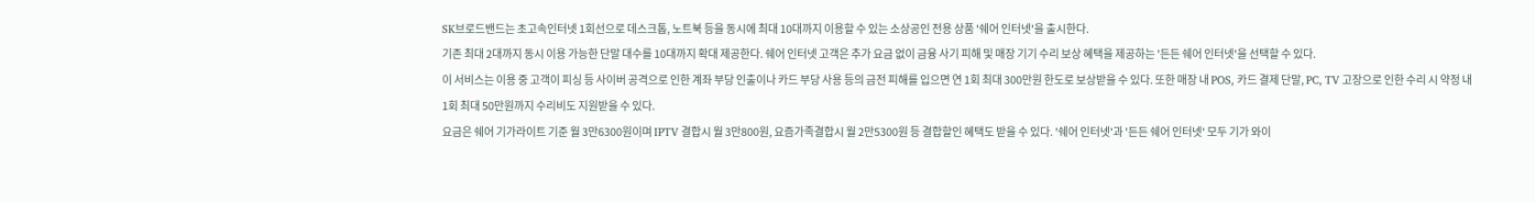SK브로드밴드는 초고속인터넷 1회선으로 데스크톱, 노트북 등을 동시에 최대 10대까지 이용할 수 있는 소상공인 전용 상품 '쉐어 인터넷'을 출시한다.
기존 최대 2대까지 동시 이용 가능한 단말 대수를 10대까지 확대 제공한다. 쉐어 인터넷 고객은 추가 요금 없이 금융 사기 피해 및 매장 기기 수리 보상 혜택을 제공하는 '든든 쉐어 인터넷'을 선택할 수 있다.
이 서비스는 이용 중 고객이 피싱 등 사이버 공격으로 인한 계좌 부당 인출이나 카드 부당 사용 등의 금전 피해를 입으면 연 1회 최대 300만원 한도로 보상받을 수 있다. 또한 매장 내 POS, 카드 결제 단말, PC, TV 고장으로 인한 수리 시 약정 내 1회 최대 50만원까지 수리비도 지원받을 수 있다.
요금은 쉐어 기가라이트 기준 월 3만6300원이며 IPTV 결합시 월 3만800원, 요즘가족결합시 월 2만5300원 등 결합할인 혜택도 받을 수 있다. '쉐어 인터넷'과 '든든 쉐어 인터넷' 모두 기가 와이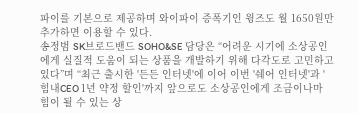파이를 기본으로 제공하며 와이파이 증폭기인 윙즈도 월 1650원만 추가하면 이용할 수 있다.
송정범 SK브로드밴드 SOHO&SE 담당은 “어려운 시기에 소상공인에게 실질적 도움이 되는 상품을 개발하기 위해 다각도로 고민하고 있다”며 “최근 출시한 '든든 인터넷'에 이어 이번 '쉐어 인터넷'과 '힘내CEO 1년 약정 할인'까지 앞으로도 소상공인에게 조금이나마 힘이 될 수 있는 상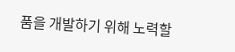품을 개발하기 위해 노력할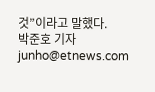것”이라고 말했다.
박준호 기자 junho@etnews.com